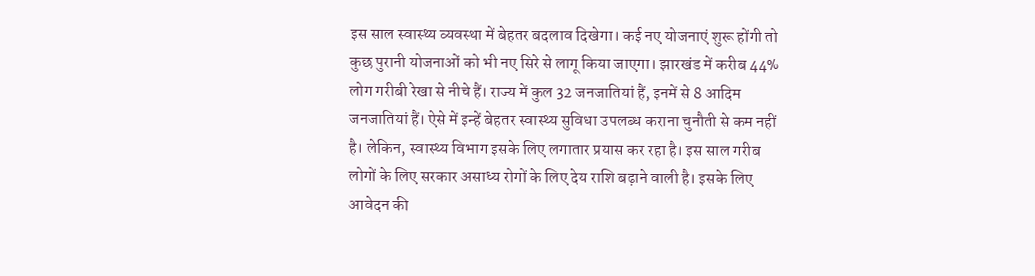इस साल स्वास्थ्य व्यवस्था में बेहतर बदलाव दिखेगा। कई नए योजनाएं शुरू होंगी तो कुछ पुरानी योजनाओं को भी नए सिरे से लागू किया जाएगा। झारखंड में करीब 44% लोग गरीबी रेखा से नीचे हैं। राज्य में कुल 32 जनजातियां हैं, इनमें से 8 आदिम जनजातियां हैं। ऐसे में इन्हें बेहतर स्वास्थ्य सुविधा उपलब्ध कराना चुनौती से कम नहीं है। लेकिन, स्वास्थ्य विभाग इसके लिए लगातार प्रयास कर रहा है। इस साल गरीब लोगों के लिए सरकार असाध्य रोगों के लिए देय राशि बढ़ाने वाली है। इसके लिए आवेदन की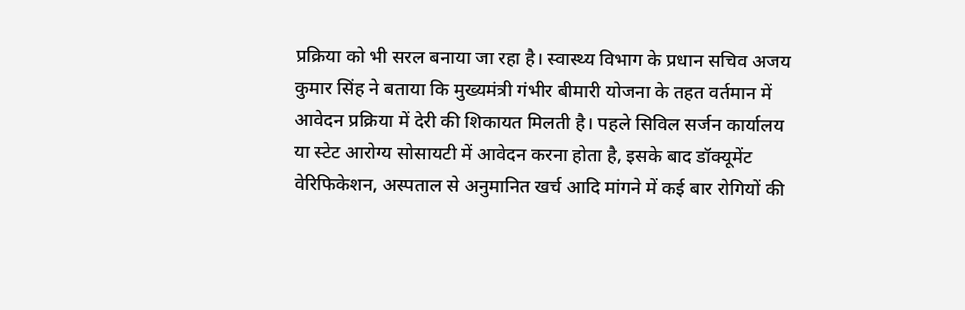प्रक्रिया को भी सरल बनाया जा रहा है। स्वास्थ्य विभाग के प्रधान सचिव अजय कुमार सिंह ने बताया कि मुख्यमंत्री गंभीर बीमारी योजना के तहत वर्तमान में आवेदन प्रक्रिया में देरी की शिकायत मिलती है। पहले सिविल सर्जन कार्यालय या स्टेट आरोग्य सोसायटी में आवेदन करना होता है, इसके बाद डॉक्यूमेंट वेरिफिकेशन, अस्पताल से अनुमानित खर्च आदि मांगने में कई बार रोगियों की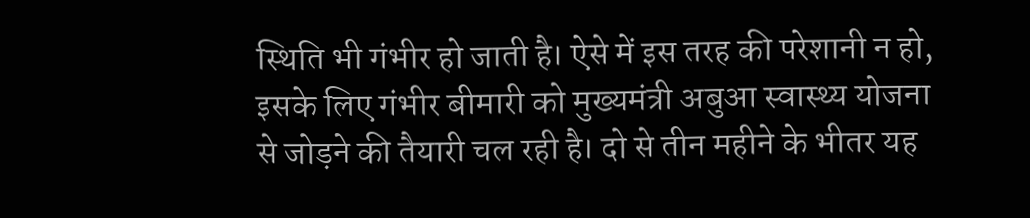स्थिति भी गंभीर हो जाती है। ऐसे में इस तरह की परेशानी न हो, इसके लिए गंभीर बीमारी को मुख्यमंत्री अबुआ स्वास्थ्य योजना से जोड़ने की तैयारी चल रही है। दो से तीन महीने के भीतर यह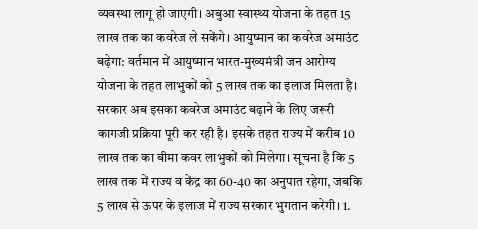व्यवस्था लागू हो जाएगी। अबुआ स्वास्थ्य योजना के तहत 15 लाख तक का कवरेज ले सकेंगे। आयुष्मान का कवरेज अमाउंट बढ़ेगा: वर्तमान में आयुष्मान भारत-मुख्यमंत्री जन आरोग्य योजना के तहत लाभुकों को 5 लाख तक का इलाज मिलता है। सरकार अब इसका कवरेज अमाउंट बढ़ाने के लिए जरूरी कागजी प्रक्रिया पूरी कर रही है। इसके तहत राज्य में करीब 10 लाख तक का बीमा कवर लाभुकों को मिलेगा। सूचना है कि 5 लाख तक में राज्य व केंद्र का 60-40 का अनुपात रहेगा, जबकि 5 लाख से ऊपर के इलाज में राज्य सरकार भुगतान करेगी। 1.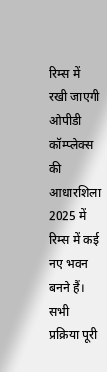रिम्स में रखी जाएगी ओपीडी कॉम्प्लेक्स की आधारशिला 2025 में रिम्स में कई नए भवन बनने हैं। सभी प्रक्रिया पूरी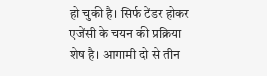हो चुकी है। सिर्फ टेंडर होकर एजेंसी के चयन की प्रक्रिया शेष है। आगामी दो से तीन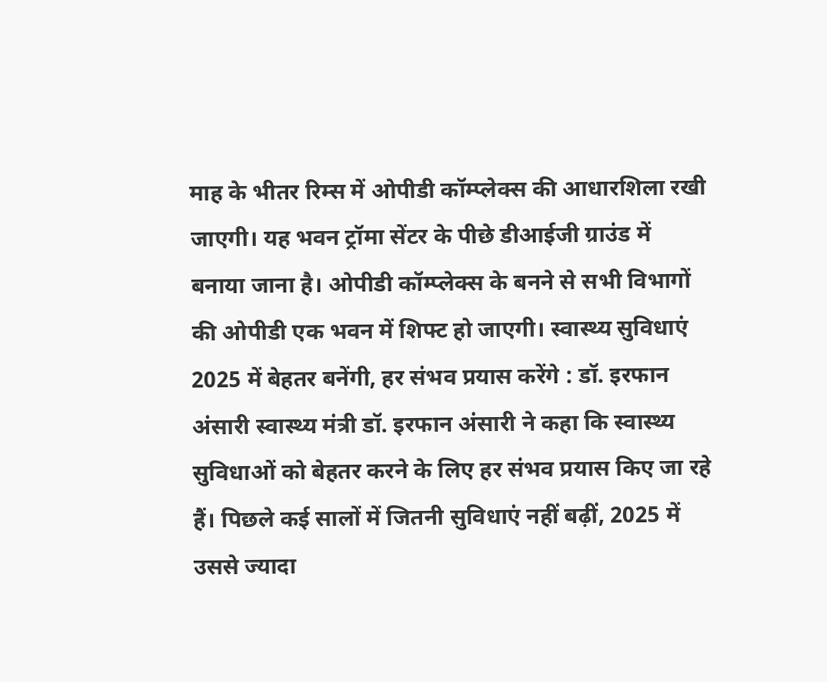माह के भीतर रिम्स में ओपीडी कॉम्प्लेक्स की आधारशिला रखी जाएगी। यह भवन ट्रॉमा सेंटर के पीछे डीआईजी ग्राउंड में बनाया जाना है। ओपीडी कॉम्प्लेक्स के बनने से सभी विभागों की ओपीडी एक भवन में शिफ्ट हो जाएगी। स्वास्थ्य सुविधाएं 2025 में बेहतर बनेंगी, हर संभव प्रयास करेंगे : डॉ. इरफान अंसारी स्वास्थ्य मंत्री डॉ. इरफान अंसारी ने कहा कि स्वास्थ्य सुविधाओं को बेहतर करने के लिए हर संभव प्रयास किए जा रहे हैं। पिछले कई सालों में जितनी सुविधाएं नहीं बढ़ीं, 2025 में उससे ज्यादा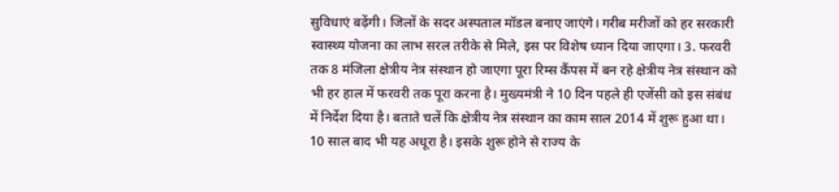सुविधाएं बढ़ेंगी। जिलों के सदर अस्पताल मॉडल बनाए जाएंगे। गरीब मरीजों को हर सरकारी स्वास्थ्य योजना का लाभ सरल तरीके से मिले, इस पर विशेष ध्यान दिया जाएगा। 3. फरवरी तक 8 मंजिला क्षेत्रीय नेत्र संस्थान हो जाएगा पूरा रिम्स कैंपस में बन रहे क्षेत्रीय नेत्र संस्थान को भी हर हाल में फरवरी तक पूरा करना है। मुख्यमंत्री ने 10 दिन पहले ही एजेंसी को इस संबंध में निर्देश दिया है। बताते चलें कि क्षेत्रीय नेत्र संस्थान का काम साल 2014 में शुरू हुआ था। 10 साल बाद भी यह अधूरा है। इसके शुरू होने से राज्य के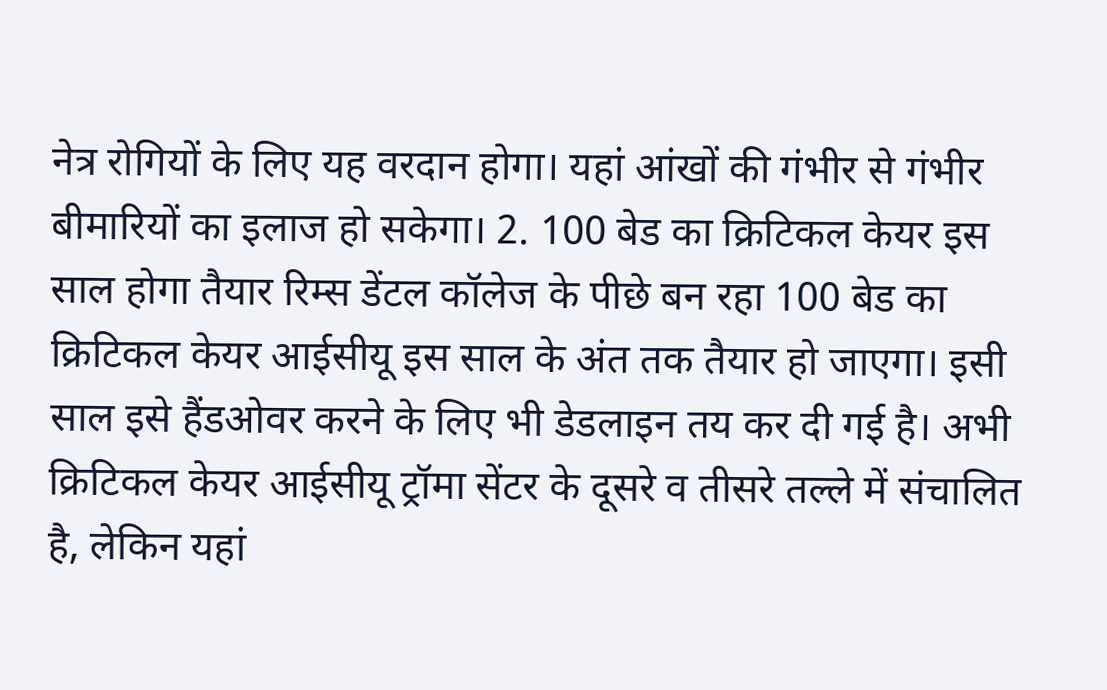नेत्र रोगियों के लिए यह वरदान होगा। यहां आंखों की गंभीर से गंभीर बीमारियों का इलाज हो सकेगा। 2. 100 बेड का क्रिटिकल केयर इस साल होगा तैयार रिम्स डेंटल कॉलेज के पीछे बन रहा 100 बेड का क्रिटिकल केयर आईसीयू इस साल के अंत तक तैयार हो जाएगा। इसी साल इसे हैंडओवर करने के लिए भी डेडलाइन तय कर दी गई है। अभी क्रिटिकल केयर आईसीयू ट्रॉमा सेंटर के दूसरे व तीसरे तल्ले में संचालित है, लेकिन यहां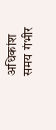अधिकांश समय गंभीर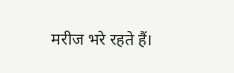मरीज भरे रहते हैं।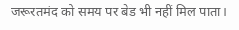जरूरतमंद को समय पर बेड भी नहीं मिल पाता।